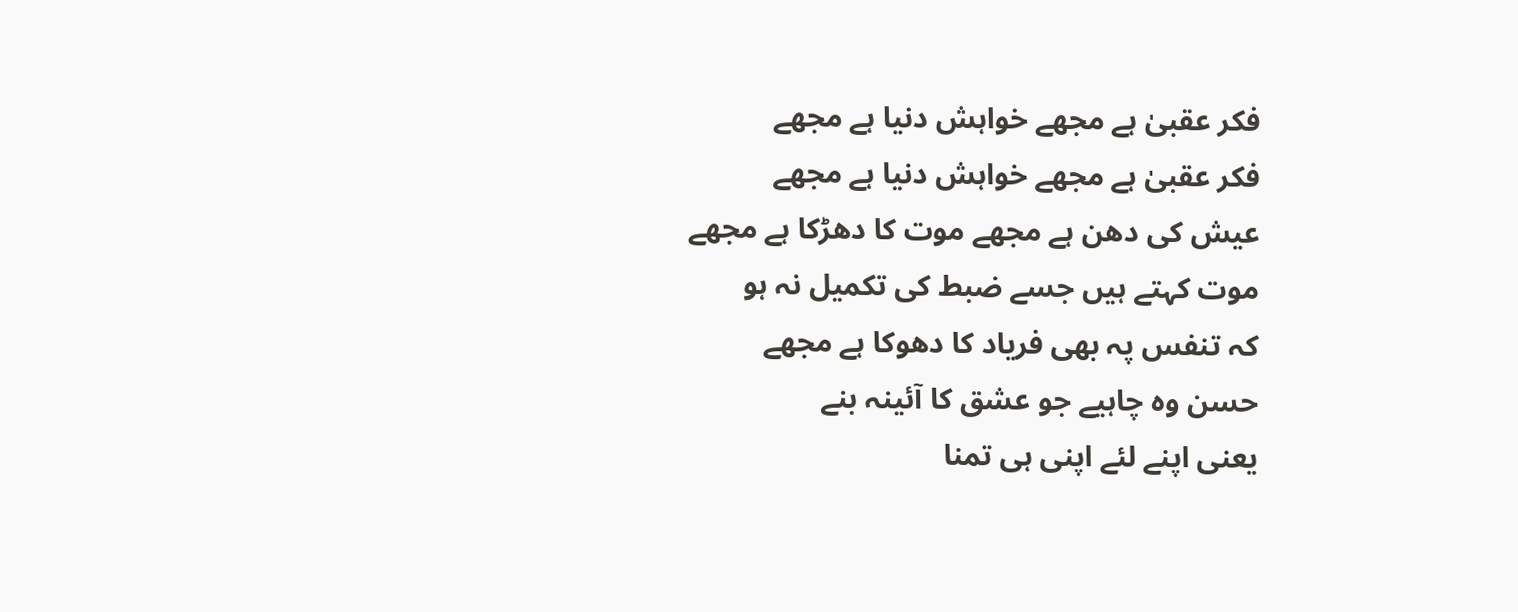فکر عقبیٰ ہے مجھے خواہش دنیا ہے مجھے
فکر عقبیٰ ہے مجھے خواہش دنیا ہے مجھے
عیش کی دھن ہے مجھے موت کا دھڑکا ہے مجھے
موت کہتے ہیں جسے ضبط کی تکمیل نہ ہو
کہ تنفس پہ بھی فریاد کا دھوکا ہے مجھے
حسن وہ چاہیے جو عشق کا آئینہ بنے
یعنی اپنے لئے اپنی ہی تمنا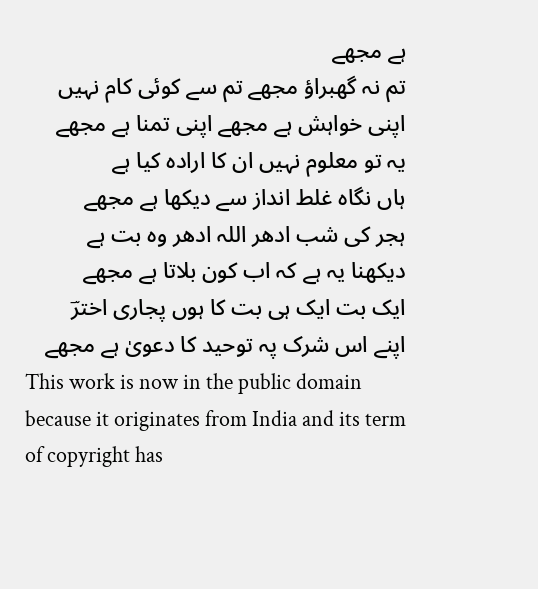ہے مجھے
تم نہ گھبراؤ مجھے تم سے کوئی کام نہیں
اپنی خواہش ہے مجھے اپنی تمنا ہے مجھے
یہ تو معلوم نہیں ان کا ارادہ کیا ہے
ہاں نگاہ غلط انداز سے دیکھا ہے مجھے
ہجر کی شب ادھر اللہ ادھر وہ بت ہے
دیکھنا یہ ہے کہ اب کون بلاتا ہے مجھے
ایک بت ایک ہی بت کا ہوں پجاری اخترؔ
اپنے اس شرک پہ توحید کا دعویٰ ہے مجھے
This work is now in the public domain because it originates from India and its term of copyright has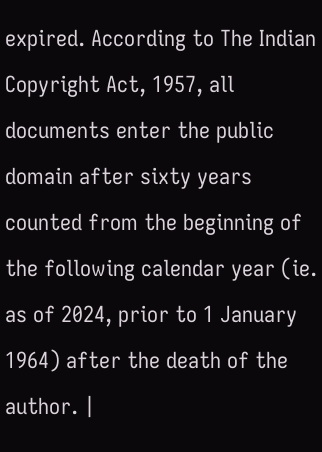expired. According to The Indian Copyright Act, 1957, all documents enter the public domain after sixty years counted from the beginning of the following calendar year (ie. as of 2024, prior to 1 January 1964) after the death of the author. |